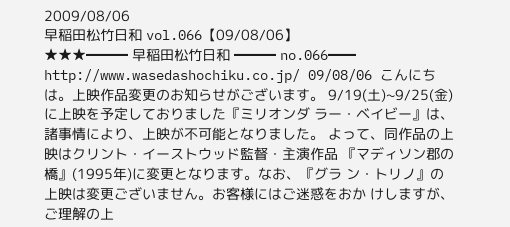2009/08/06
早稲田松竹日和 vol.066【09/08/06】
★★★━━━ 早稲田松竹日和 ━━━ no.066━━ http://www.wasedashochiku.co.jp/ 09/08/06 こんにちは。上映作品変更のお知らせがございます。 9/19(土)~9/25(金)に上映を予定しておりました『ミリオンダ ラー・ベイビー』は、諸事情により、上映が不可能となりました。 よって、同作品の上映はクリント・イーストウッド監督・主演作品 『マディソン郡の橋』(1995年)に変更となります。なお、『グラ ン・トリノ』の上映は変更ございません。お客様にはご迷惑をおか けしますが、ご理解の上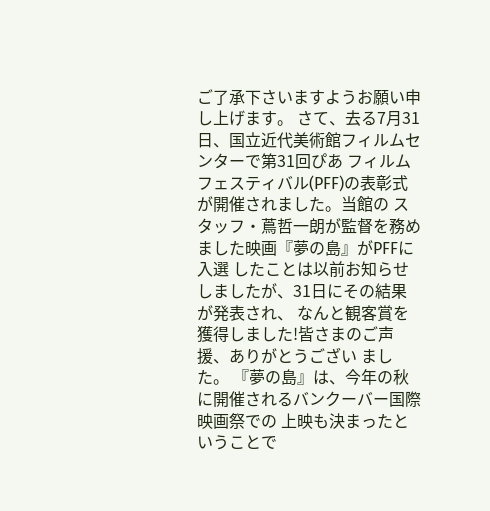ご了承下さいますようお願い申し上げます。 さて、去る7月31日、国立近代美術館フィルムセンターで第31回ぴあ フィルムフェスティバル(PFF)の表彰式が開催されました。当館の スタッフ・蔦哲一朗が監督を務めました映画『夢の島』がPFFに入選 したことは以前お知らせしましたが、31日にその結果が発表され、 なんと観客賞を獲得しました!皆さまのご声援、ありがとうござい ました。 『夢の島』は、今年の秋に開催されるバンクーバー国際映画祭での 上映も決まったということで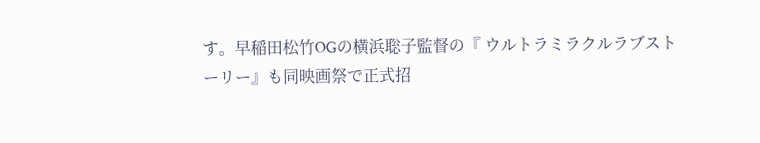す。早稲田松竹OGの横浜聡子監督の『 ウルトラミラクルラブストーリー』も同映画祭で正式招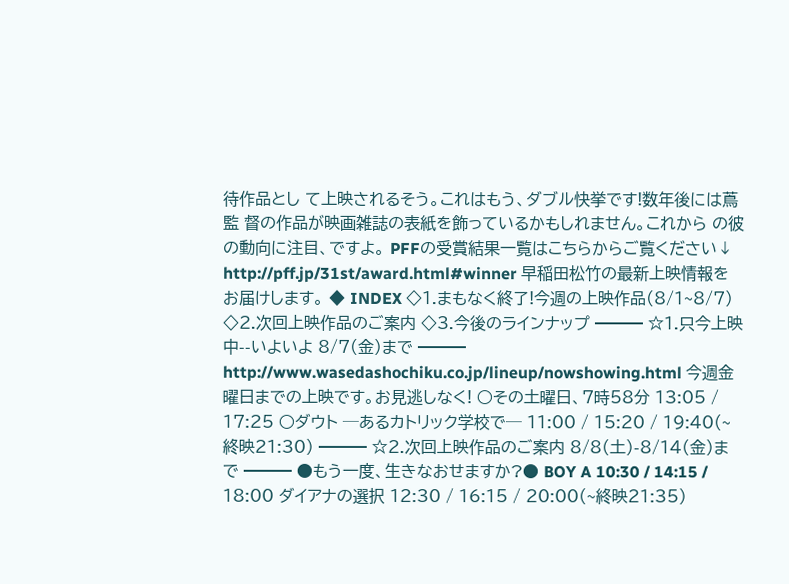待作品とし て上映されるそう。これはもう、ダブル快挙です!数年後には蔦監 督の作品が映画雑誌の表紙を飾っているかもしれません。これから の彼の動向に注目、ですよ。 PFFの受賞結果一覧はこちらからご覧ください↓ http://pff.jp/31st/award.html#winner 早稲田松竹の最新上映情報をお届けします。 ◆ INDEX ◇1.まもなく終了!今週の上映作品(8/1~8/7) ◇2.次回上映作品のご案内 ◇3.今後のラインナップ ━━━ ☆1.只今上映中--いよいよ 8/7(金)まで ━━━ http://www.wasedashochiku.co.jp/lineup/nowshowing.html 今週金曜日までの上映です。お見逃しなく! ○その土曜日、7時58分 13:05 / 17:25 ○ダウト ─あるカトリック学校で─ 11:00 / 15:20 / 19:40(~終映21:30) ━━━ ☆2.次回上映作品のご案内 8/8(土)-8/14(金)まで ━━━ ●もう一度、生きなおせますか?● BOY A 10:30 / 14:15 / 18:00 ダイアナの選択 12:30 / 16:15 / 20:00(~終映21:35)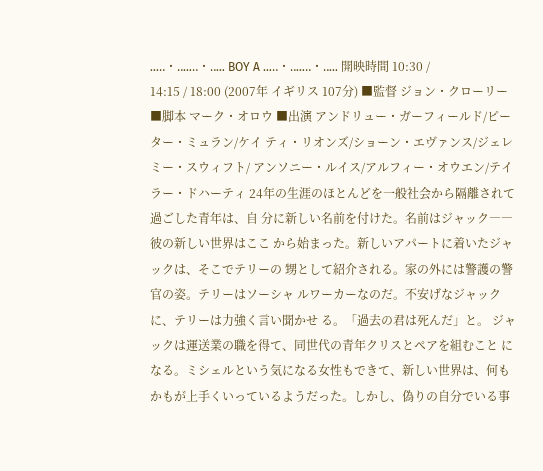…‥・‥…‥・‥… BOY A …‥・‥…‥・‥… 開映時間 10:30 / 14:15 / 18:00 (2007年 イギリス 107分) ■監督 ジョン・クローリー ■脚本 マーク・オロウ ■出演 アンドリュー・ガーフィールド/ピーター・ミュラン/ケイ ティ・リオンズ/ショーン・エヴァンス/ジェレミー・スウィフト/ アンソニー・ルイス/アルフィー・オウエン/テイラー・ドハーティ 24年の生涯のほとんどを一般社会から隔離されて過ごした青年は、自 分に新しい名前を付けた。名前はジャック――彼の新しい世界はここ から始まった。新しいアパートに着いたジャックは、そこでテリーの 甥として紹介される。家の外には警護の警官の姿。テリーはソーシャ ルワーカーなのだ。不安げなジャックに、テリーは力強く言い聞かせ る。「過去の君は死んだ」と。 ジャックは運送業の職を得て、同世代の青年クリスとペアを組むこと になる。ミシェルという気になる女性もできて、新しい世界は、何も かもが上手くいっているようだった。しかし、偽りの自分でいる事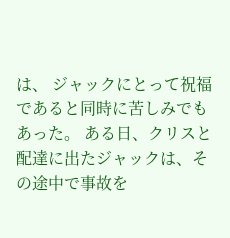は、 ジャックにとって祝福であると同時に苦しみでもあった。 ある日、クリスと配達に出たジャックは、その途中で事故を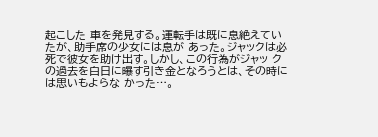起こした 車を発見する。運転手は既に息絶えていたが、助手席の少女には息が あった。ジャックは必死で彼女を助け出す。しかし、この行為がジャッ クの過去を白日に曝す引き金となろうとは、その時には思いもよらな かった…。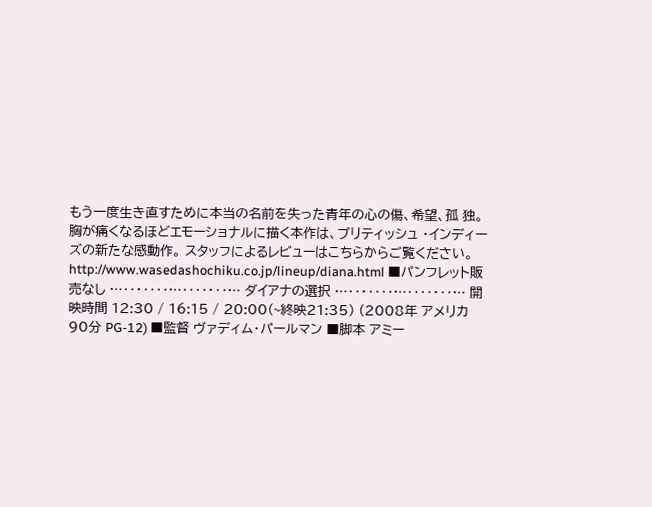もう一度生き直すために本当の名前を失った青年の心の傷、希望、孤 独。胸が痛くなるほどエモーショナルに描く本作は、ブリティッシュ ・インディーズの新たな感動作。 スタッフによるレビューはこちらからご覧ください。 http://www.wasedashochiku.co.jp/lineup/diana.html ■パンフレット販売なし …‥・‥‥…‥‥・‥… ダイアナの選択 …‥・‥‥…‥‥・‥… 開映時間 12:30 / 16:15 / 20:00(~終映21:35) (2008年 アメリカ 90分 PG-12) ■監督 ヴァディム・パールマン ■脚本 アミー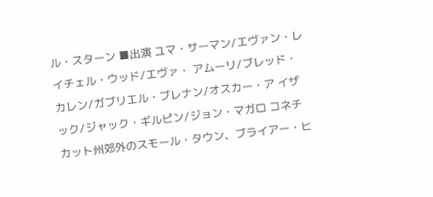ル・スターン ■出演 ユマ・サーマン/エヴァン・レイチェル・ウッド/エヴァ・ アムーリ/ブレッド・カレン/ガブリエル・ブレナン/オスカー・ア イザック/ジャック・ギルピン/ジョン・マガロ コネチカット州郊外のスモール・タウン、ブライアー・ヒ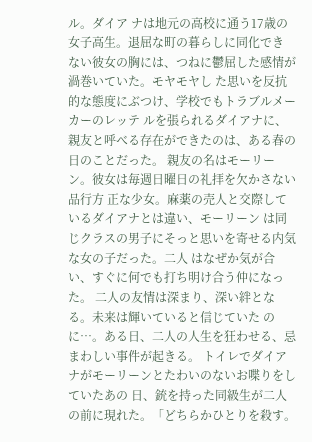ル。ダイア ナは地元の高校に通う17歳の女子高生。退屈な町の暮らしに同化でき ない彼女の胸には、つねに鬱屈した感情が渦巻いていた。モヤモヤし た思いを反抗的な態度にぶつけ、学校でもトラブルメーカーのレッテ ルを張られるダイアナに、親友と呼べる存在ができたのは、ある春の 日のことだった。 親友の名はモーリーン。彼女は毎週日曜日の礼拝を欠かさない品行方 正な少女。麻薬の売人と交際しているダイアナとは違い、モーリーン は同じクラスの男子にそっと思いを寄せる内気な女の子だった。二人 はなぜか気が合い、すぐに何でも打ち明け合う仲になった。 二人の友情は深まり、深い絆となる。未来は輝いていると信じていた のに…。ある日、二人の人生を狂わせる、忌まわしい事件が起きる。 トイレでダイアナがモーリーンとたわいのないお喋りをしていたあの 日、銃を持った同級生が二人の前に現れた。「どちらかひとりを殺す。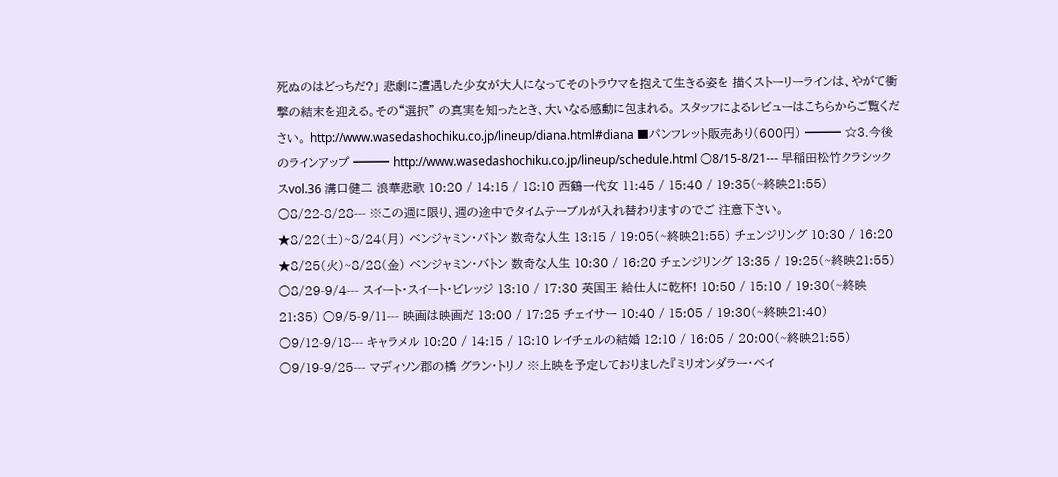死ぬのはどっちだ?」 悲劇に遭遇した少女が大人になってそのトラウマを抱えて生きる姿を 描くストーリーラインは、やがて衝撃の結末を迎える。その“選択” の真実を知ったとき、大いなる感動に包まれる。 スタッフによるレビューはこちらからご覧ください。 http://www.wasedashochiku.co.jp/lineup/diana.html#diana ■パンフレット販売あり(600円) ━━━ ☆3.今後のラインアップ ━━━ http://www.wasedashochiku.co.jp/lineup/schedule.html ○8/15-8/21--- 早稲田松竹クラシックスvol.36 溝口健二 浪華悲歌 10:20 / 14:15 / 18:10 西鶴一代女 11:45 / 15:40 / 19:35(~終映21:55) ○8/22-8/28--- ※この週に限り、週の途中でタイムテーブルが入れ替わりますのでご 注意下さい。 ★8/22(土)~8/24(月) ベンジャミン・バトン 数奇な人生 13:15 / 19:05(~終映21:55) チェンジリング 10:30 / 16:20 ★8/25(火)~8/28(金) ベンジャミン・バトン 数奇な人生 10:30 / 16:20 チェンジリング 13:35 / 19:25(~終映21:55) ○8/29-9/4--- スイート・スイート・ビレッジ 13:10 / 17:30 英国王 給仕人に乾杯! 10:50 / 15:10 / 19:30(~終映21:35) ○9/5-9/11--- 映画は映画だ 13:00 / 17:25 チェイサー 10:40 / 15:05 / 19:30(~終映21:40) ○9/12-9/18--- キャラメル 10:20 / 14:15 / 18:10 レイチェルの結婚 12:10 / 16:05 / 20:00(~終映21:55) ○9/19-9/25--- マディソン郡の橋 グラン・トリノ ※上映を予定しておりました『ミリオンダラー・ベイ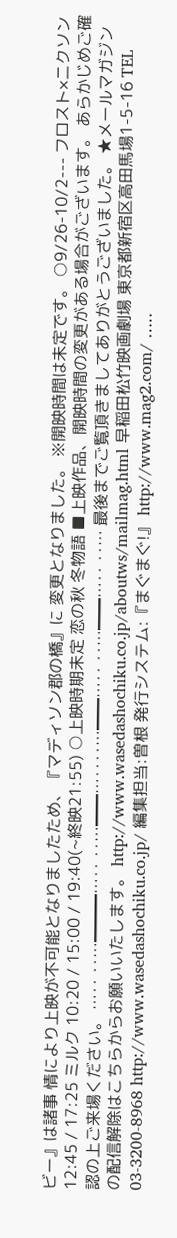ビー』は諸事 情により上映が不可能となりましたため、『マディソン郡の橋』に 変更となりました。 ※開映時間は未定です。 ○9/26-10/2--- フロスト×ニクソン 12:45 / 17:25 ミルク 10:20 / 15:00 / 19:40(~終映21:55) ○上映時期未定 恋の秋 冬物語 ■上映作品、開映時間の変更がある場合がございます。 あらかじめご確認の上ご来場ください。 …‥ ‥…━━━…‥ ‥…━━…‥‥…━━…‥ ‥…━━…‥ ‥… 最後までご覧頂きましてありがとうございました。 ★メールマガジンの配信解除はこちらからお願いいたします。 http://www.wasedashochiku.co.jp/aboutws/mailmag.html 早稲田松竹映画劇場 東京都新宿区高田馬場1-5-16 TEL 03-3200-8968 http://www.wasedashochiku.co.jp/ 編集担当:曽根 発行システム:『まぐまぐ!』 http://www.mag2.com/ …‥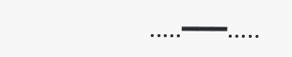‥…━━━…‥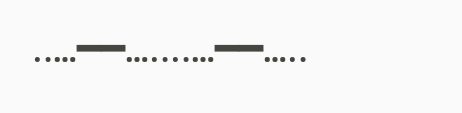‥…━━…‥‥…━━…‥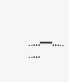‥…━━…‥ ‥…